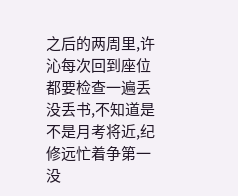之后的两周里,许沁每次回到座位都要检查一遍丢没丢书,不知道是不是月考将近,纪修远忙着争第一没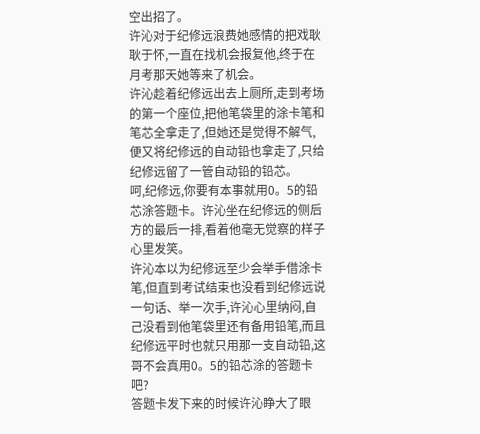空出招了。
许沁对于纪修远浪费她感情的把戏耿耿于怀,一直在找机会报复他,终于在月考那天她等来了机会。
许沁趁着纪修远出去上厕所,走到考场的第一个座位,把他笔袋里的涂卡笔和笔芯全拿走了,但她还是觉得不解气,便又将纪修远的自动铅也拿走了,只给纪修远留了一管自动铅的铅芯。
呵,纪修远,你要有本事就用0。5的铅芯涂答题卡。许沁坐在纪修远的侧后方的最后一排,看着他毫无觉察的样子心里发笑。
许沁本以为纪修远至少会举手借涂卡笔,但直到考试结束也没看到纪修远说一句话、举一次手,许沁心里纳闷,自己没看到他笔袋里还有备用铅笔,而且纪修远平时也就只用那一支自动铅,这哥不会真用0。5的铅芯涂的答题卡吧?
答题卡发下来的时候许沁睁大了眼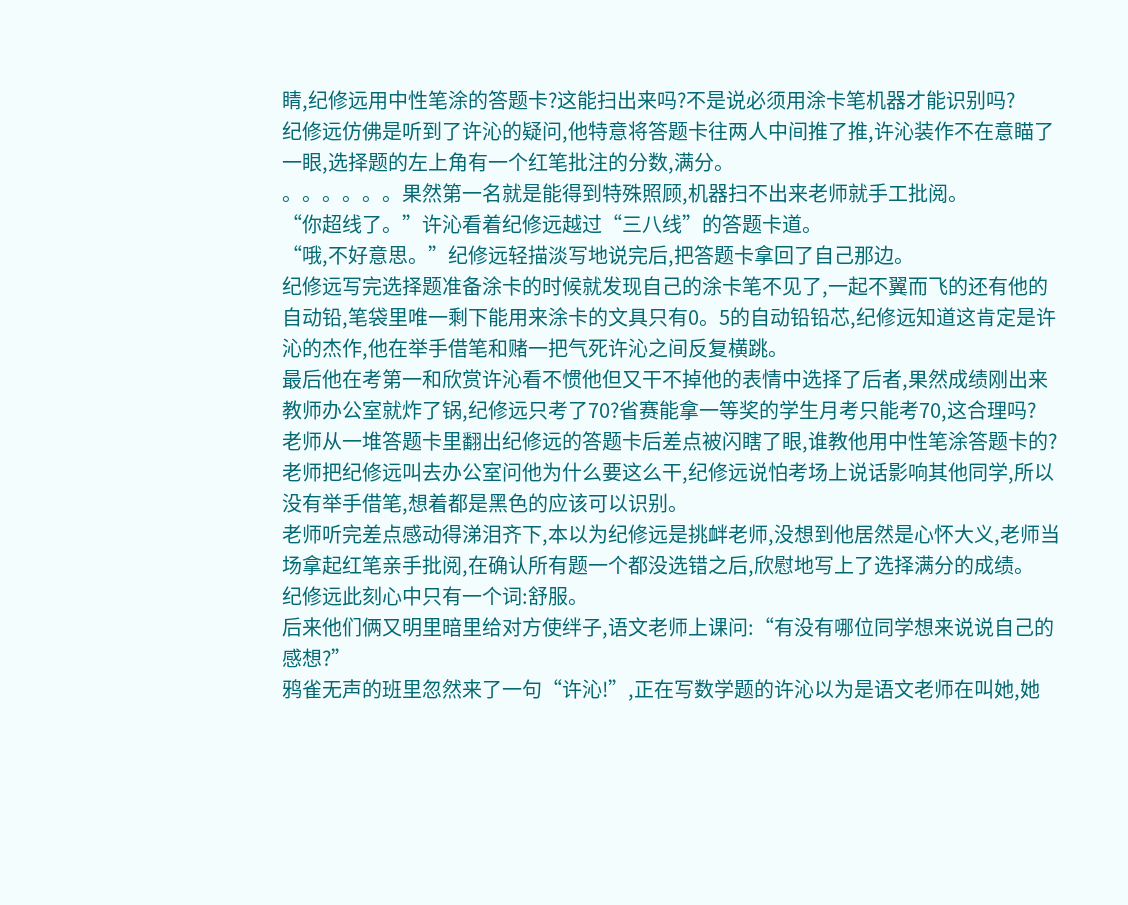睛,纪修远用中性笔涂的答题卡?这能扫出来吗?不是说必须用涂卡笔机器才能识别吗?
纪修远仿佛是听到了许沁的疑问,他特意将答题卡往两人中间推了推,许沁装作不在意瞄了一眼,选择题的左上角有一个红笔批注的分数,满分。
。。。。。。果然第一名就是能得到特殊照顾,机器扫不出来老师就手工批阅。
“你超线了。”许沁看着纪修远越过“三八线”的答题卡道。
“哦,不好意思。”纪修远轻描淡写地说完后,把答题卡拿回了自己那边。
纪修远写完选择题准备涂卡的时候就发现自己的涂卡笔不见了,一起不翼而飞的还有他的自动铅,笔袋里唯一剩下能用来涂卡的文具只有0。5的自动铅铅芯,纪修远知道这肯定是许沁的杰作,他在举手借笔和赌一把气死许沁之间反复横跳。
最后他在考第一和欣赏许沁看不惯他但又干不掉他的表情中选择了后者,果然成绩刚出来教师办公室就炸了锅,纪修远只考了70?省赛能拿一等奖的学生月考只能考70,这合理吗?
老师从一堆答题卡里翻出纪修远的答题卡后差点被闪瞎了眼,谁教他用中性笔涂答题卡的?
老师把纪修远叫去办公室问他为什么要这么干,纪修远说怕考场上说话影响其他同学,所以没有举手借笔,想着都是黑色的应该可以识别。
老师听完差点感动得涕泪齐下,本以为纪修远是挑衅老师,没想到他居然是心怀大义,老师当场拿起红笔亲手批阅,在确认所有题一个都没选错之后,欣慰地写上了选择满分的成绩。
纪修远此刻心中只有一个词:舒服。
后来他们俩又明里暗里给对方使绊子,语文老师上课问:“有没有哪位同学想来说说自己的感想?”
鸦雀无声的班里忽然来了一句“许沁!”,正在写数学题的许沁以为是语文老师在叫她,她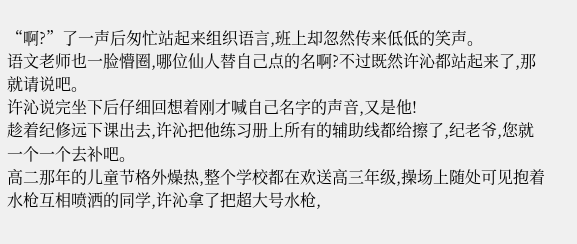“啊?”了一声后匆忙站起来组织语言,班上却忽然传来低低的笑声。
语文老师也一脸懵圈,哪位仙人替自己点的名啊?不过既然许沁都站起来了,那就请说吧。
许沁说完坐下后仔细回想着刚才喊自己名字的声音,又是他!
趁着纪修远下课出去,许沁把他练习册上所有的辅助线都给擦了,纪老爷,您就一个一个去补吧。
高二那年的儿童节格外燥热,整个学校都在欢送高三年级,操场上随处可见抱着水枪互相喷洒的同学,许沁拿了把超大号水枪,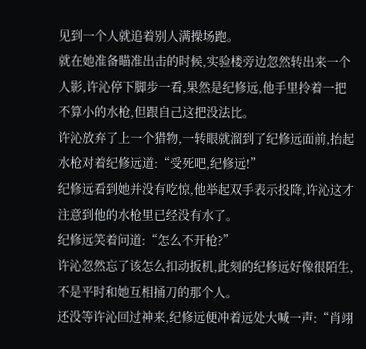见到一个人就追着别人满操场跑。
就在她准备瞄准出击的时候,实验楼旁边忽然转出来一个人影,许沁停下脚步一看,果然是纪修远,他手里拎着一把不算小的水枪,但跟自己这把没法比。
许沁放弃了上一个猎物,一转眼就溜到了纪修远面前,抬起水枪对着纪修远道:“受死吧,纪修远!”
纪修远看到她并没有吃惊,他举起双手表示投降,许沁这才注意到他的水枪里已经没有水了。
纪修远笑着问道:“怎么不开枪?”
许沁忽然忘了该怎么扣动扳机,此刻的纪修远好像很陌生,不是平时和她互相捅刀的那个人。
还没等许沁回过神来,纪修远便冲着远处大喊一声:“肖翊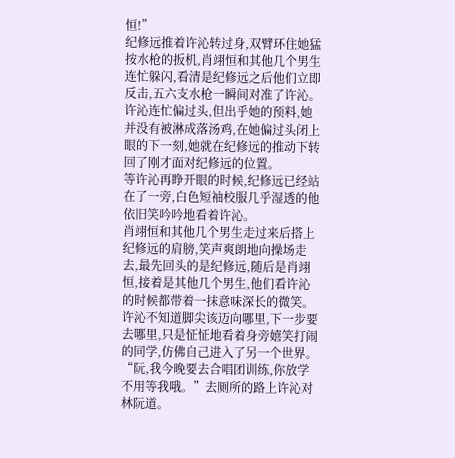恒!”
纪修远推着许沁转过身,双臂环住她猛按水枪的扳机,肖翊恒和其他几个男生连忙躲闪,看清是纪修远之后他们立即反击,五六支水枪一瞬间对准了许沁。
许沁连忙偏过头,但出乎她的预料,她并没有被淋成落汤鸡,在她偏过头闭上眼的下一刻,她就在纪修远的推动下转回了刚才面对纪修远的位置。
等许沁再睁开眼的时候,纪修远已经站在了一旁,白色短袖校服几乎湿透的他依旧笑吟吟地看着许沁。
肖翊恒和其他几个男生走过来后搭上纪修远的肩膀,笑声爽朗地向操场走去,最先回头的是纪修远,随后是肖翊恒,接着是其他几个男生,他们看许沁的时候都带着一抹意味深长的微笑。
许沁不知道脚尖该迈向哪里,下一步要去哪里,只是怔怔地看着身旁嬉笑打闹的同学,仿佛自己进入了另一个世界。
“阮,我今晚要去合唱团训练,你放学不用等我哦。”去厕所的路上许沁对林阮道。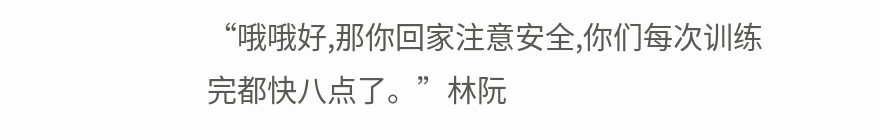“哦哦好,那你回家注意安全,你们每次训练完都快八点了。”林阮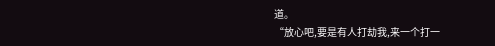道。
“放心吧,要是有人打劫我,来一个打一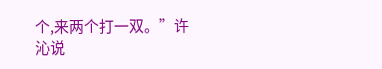个,来两个打一双。”许沁说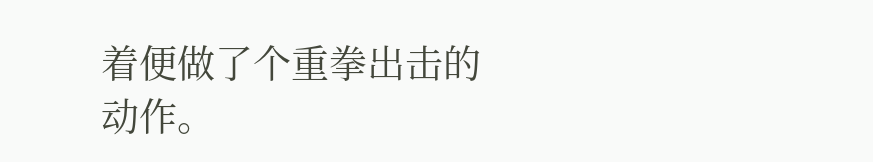着便做了个重拳出击的动作。